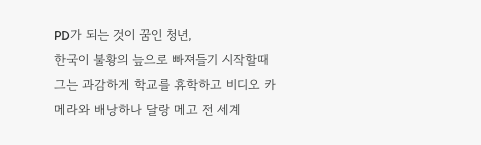PD가 되는 것이 꿈인 청년,
한국이 불황의 늪으로 빠져들기 시작할때 그는 과감하게 학교를 휴학하고 비디오 카메라와 배낭하나 달랑 메고 전 세계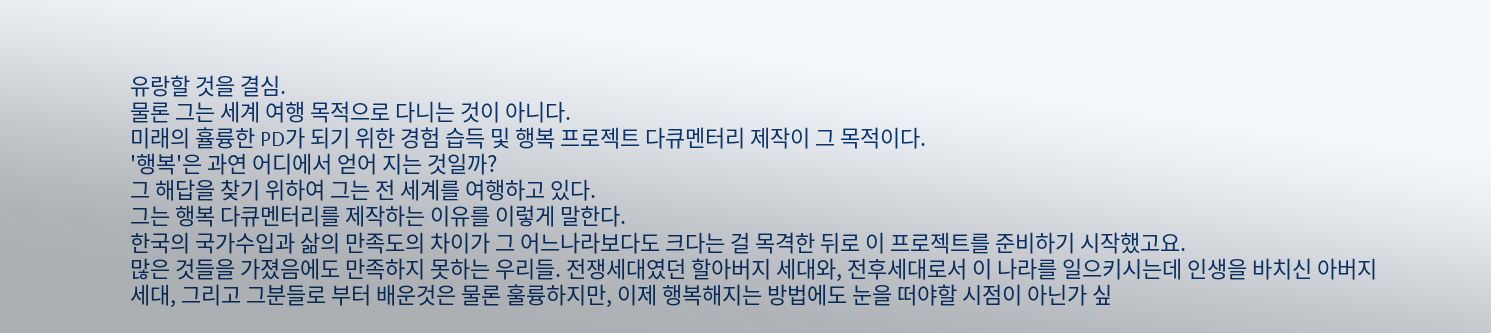유랑할 것을 결심.
물론 그는 세계 여행 목적으로 다니는 것이 아니다.
미래의 휼륭한 PD가 되기 위한 경험 습득 및 행복 프로젝트 다큐멘터리 제작이 그 목적이다.
'행복'은 과연 어디에서 얻어 지는 것일까?
그 해답을 찾기 위하여 그는 전 세계를 여행하고 있다.
그는 행복 다큐멘터리를 제작하는 이유를 이렇게 말한다.
한국의 국가수입과 삶의 만족도의 차이가 그 어느나라보다도 크다는 걸 목격한 뒤로 이 프로젝트를 준비하기 시작했고요.
많은 것들을 가졌음에도 만족하지 못하는 우리들. 전쟁세대였던 할아버지 세대와, 전후세대로서 이 나라를 일으키시는데 인생을 바치신 아버지 세대, 그리고 그분들로 부터 배운것은 물론 훌륭하지만, 이제 행복해지는 방법에도 눈을 떠야할 시점이 아닌가 싶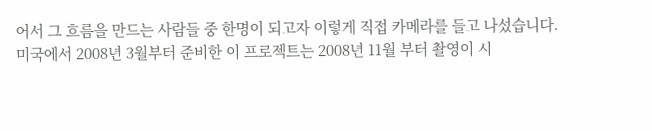어서 그 흐름을 만드는 사람들 중 한명이 되고자 이렇게 직접 카메라를 들고 나섰습니다.
미국에서 2008년 3월부터 준비한 이 프로젝트는 2008년 11월 부터 촬영이 시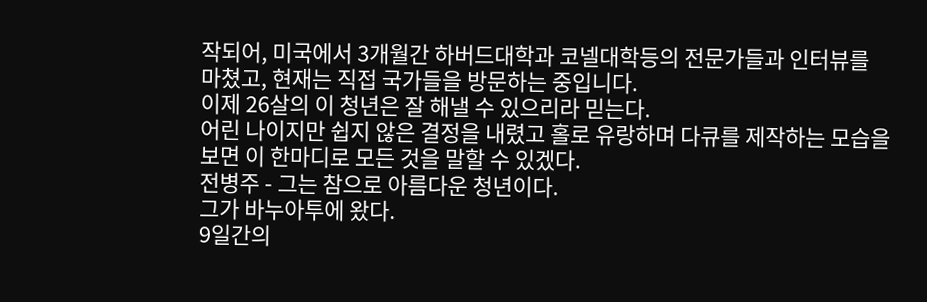작되어, 미국에서 3개월간 하버드대학과 코넬대학등의 전문가들과 인터뷰를 마쳤고, 현재는 직접 국가들을 방문하는 중입니다.
이제 26살의 이 청년은 잘 해낼 수 있으리라 믿는다.
어린 나이지만 쉽지 않은 결정을 내렸고 홀로 유랑하며 다큐를 제작하는 모습을 보면 이 한마디로 모든 것을 말할 수 있겠다.
전병주 - 그는 참으로 아름다운 청년이다.
그가 바누아투에 왔다.
9일간의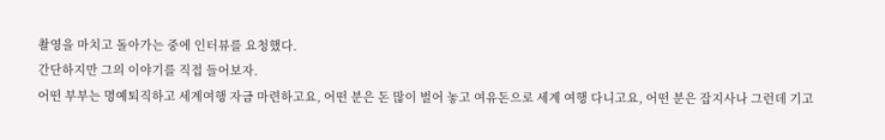촬영을 마치고 돌아가는 중에 인터뷰를 요청했다.
간단하지만 그의 이야기를 직접 들어보자.
어떤 부부는 명예퇴직하고 세계여행 자금 마련하고요, 어떤 분은 돈 많이 벌어 놓고 여유돈으로 세계 여행 다니고요, 어떤 분은 잡지사나 그런데 기고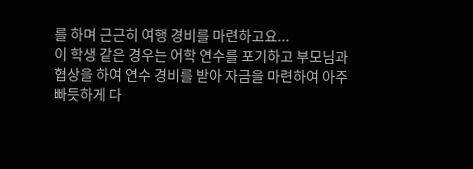를 하며 근근히 여행 경비를 마련하고요...
이 학생 같은 경우는 어학 연수를 포기하고 부모님과 협상을 하여 연수 경비를 받아 자금을 마련하여 아주 빠듯하게 다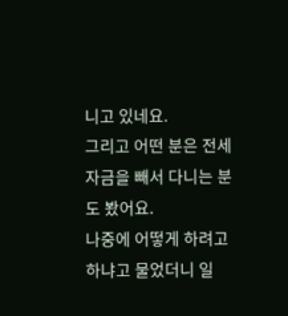니고 있네요.
그리고 어떤 분은 전세자금을 빼서 다니는 분도 봤어요.
나중에 어떻게 하려고 하냐고 물었더니 일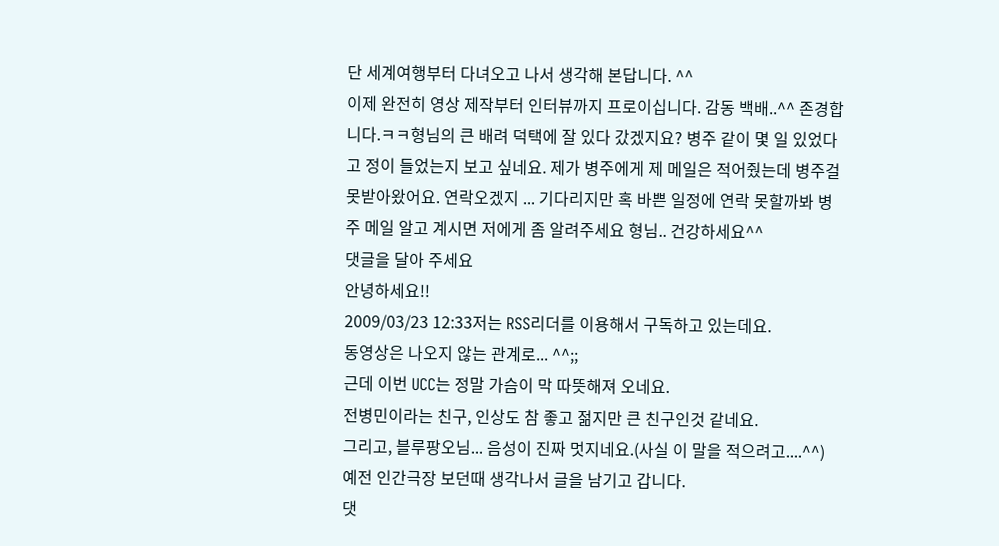단 세계여행부터 다녀오고 나서 생각해 본답니다. ^^
이제 완전히 영상 제작부터 인터뷰까지 프로이십니다. 감동 백배..^^ 존경합니다.ㅋㅋ형님의 큰 배려 덕택에 잘 있다 갔겠지요? 병주 같이 몇 일 있었다고 정이 들었는지 보고 싶네요. 제가 병주에게 제 메일은 적어줬는데 병주걸 못받아왔어요. 연락오겠지 ... 기다리지만 혹 바쁜 일정에 연락 못할까봐 병주 메일 알고 계시면 저에게 좀 알려주세요 형님.. 건강하세요^^
댓글을 달아 주세요
안녕하세요!!
2009/03/23 12:33저는 RSS리더를 이용해서 구독하고 있는데요.
동영상은 나오지 않는 관계로... ^^;;
근데 이번 UCC는 정말 가슴이 막 따뜻해져 오네요.
전병민이라는 친구, 인상도 참 좋고 젊지만 큰 친구인것 같네요.
그리고, 블루팡오님... 음성이 진짜 멋지네요.(사실 이 말을 적으려고....^^)
예전 인간극장 보던때 생각나서 글을 남기고 갑니다.
댓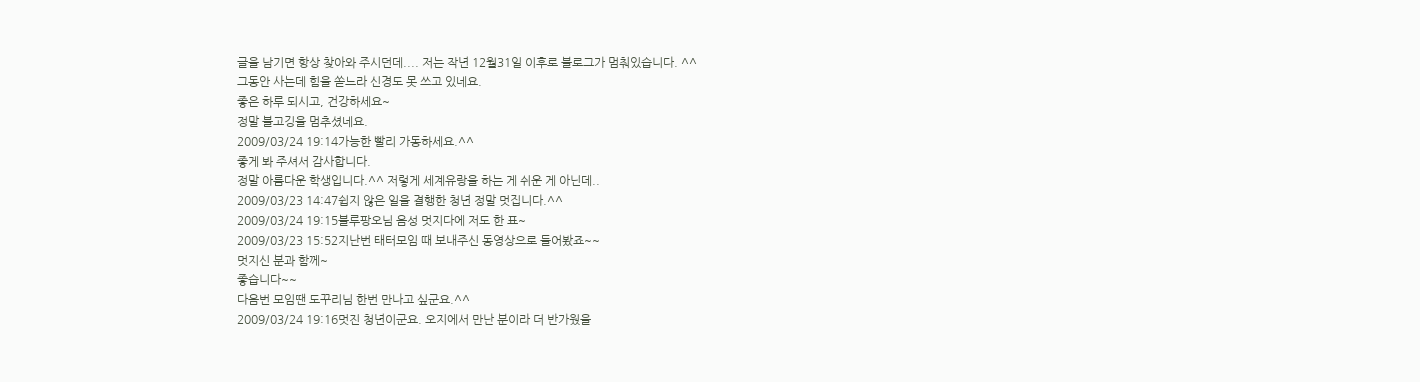글을 남기면 항상 찾아와 주시던데.... 저는 작년 12월31일 이후로 블로그가 멈춰있습니다. ^^
그동안 사는데 힘을 쏟느라 신경도 못 쓰고 있네요.
좋은 하루 되시고, 건강하세요~
정말 블고깅을 멈추셨네요.
2009/03/24 19:14가능한 빨리 가동하세요.^^
좋게 봐 주셔서 감사합니다.
정말 아름다운 학생입니다.^^ 저렇게 세계유랑을 하는 게 쉬운 게 아닌데..
2009/03/23 14:47쉽지 않은 일을 결행한 청년 정말 멋집니다.^^
2009/03/24 19:15블루팡오님 음성 멋지다에 저도 한 표~
2009/03/23 15:52지난번 태터모임 때 보내주신 동영상으로 들어봤죠~~
멋지신 분과 함께~
좋습니다~~
다음번 모임땐 도꾸리님 한번 만나고 싶군요.^^
2009/03/24 19:16멋진 청년이군요. 오지에서 만난 분이라 더 반가웠을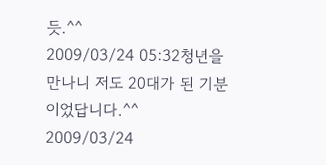듯.^^
2009/03/24 05:32청년을 만나니 저도 20대가 된 기분이었답니다.^^
2009/03/24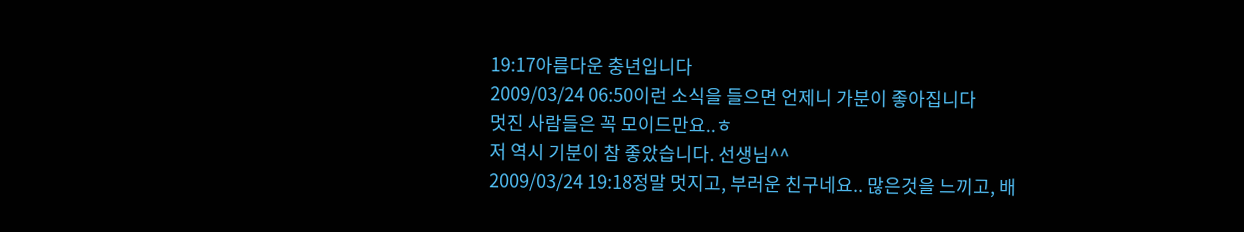19:17아름다운 충년입니다
2009/03/24 06:50이런 소식을 들으면 언제니 가분이 좋아집니다
멋진 사람들은 꼭 모이드만요..ㅎ
저 역시 기분이 참 좋았습니다. 선생님^^
2009/03/24 19:18정말 멋지고, 부러운 친구네요.. 많은것을 느끼고, 배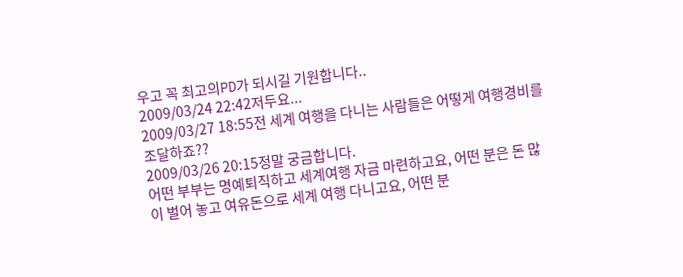우고 꼭 최고의PD가 되시길 기원합니다..
2009/03/24 22:42저두요...
2009/03/27 18:55전 세계 여행을 다니는 사람들은 어떻게 여행경비를 조달하죠??
2009/03/26 20:15정말 궁금합니다.
어떤 부부는 명예퇴직하고 세계여행 자금 마련하고요, 어떤 분은 돈 많이 벌어 놓고 여유돈으로 세계 여행 다니고요, 어떤 분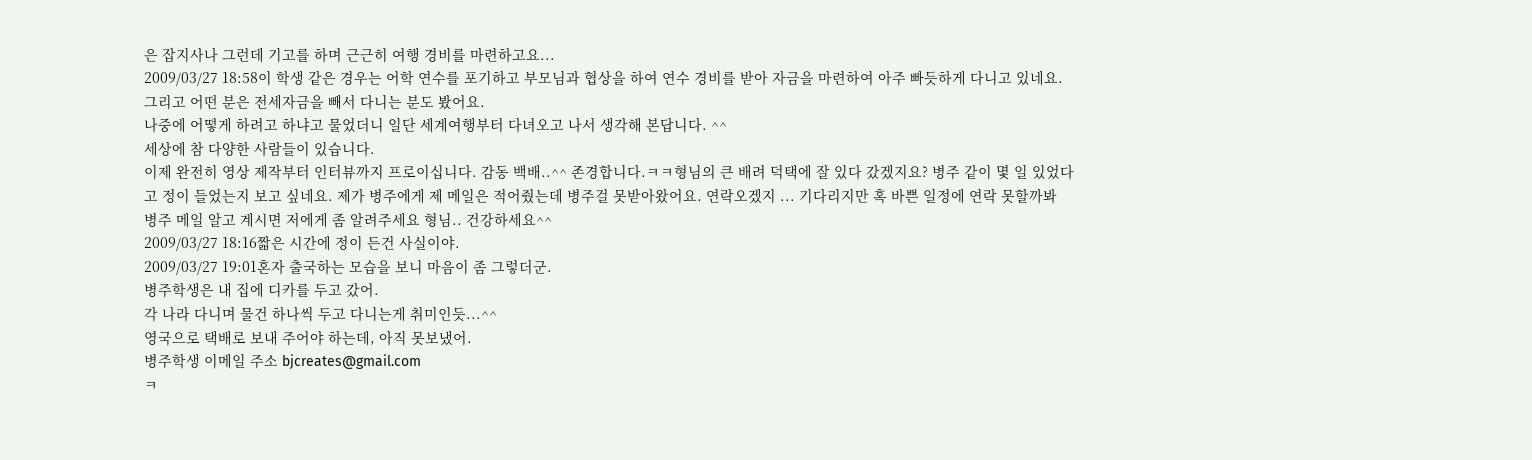은 잡지사나 그런데 기고를 하며 근근히 여행 경비를 마련하고요...
2009/03/27 18:58이 학생 같은 경우는 어학 연수를 포기하고 부모님과 협상을 하여 연수 경비를 받아 자금을 마련하여 아주 빠듯하게 다니고 있네요.
그리고 어떤 분은 전세자금을 빼서 다니는 분도 봤어요.
나중에 어떻게 하려고 하냐고 물었더니 일단 세계여행부터 다녀오고 나서 생각해 본답니다. ^^
세상에 참 다양한 사람들이 있습니다.
이제 완전히 영상 제작부터 인터뷰까지 프로이십니다. 감동 백배..^^ 존경합니다.ㅋㅋ형님의 큰 배려 덕택에 잘 있다 갔겠지요? 병주 같이 몇 일 있었다고 정이 들었는지 보고 싶네요. 제가 병주에게 제 메일은 적어줬는데 병주걸 못받아왔어요. 연락오겠지 ... 기다리지만 혹 바쁜 일정에 연락 못할까봐 병주 메일 알고 계시면 저에게 좀 알려주세요 형님.. 건강하세요^^
2009/03/27 18:16짧은 시간에 정이 든건 사실이야.
2009/03/27 19:01혼자 출국하는 모습을 보니 마음이 좀 그렇더군.
병주학생은 내 집에 디카를 두고 갔어.
각 나라 다니며 물건 하나씩 두고 다니는게 취미인듯...^^
영국으로 택배로 보내 주어야 하는데, 아직 못보냈어.
병주학생 이메일 주소 bjcreates@gmail.com
ㅋ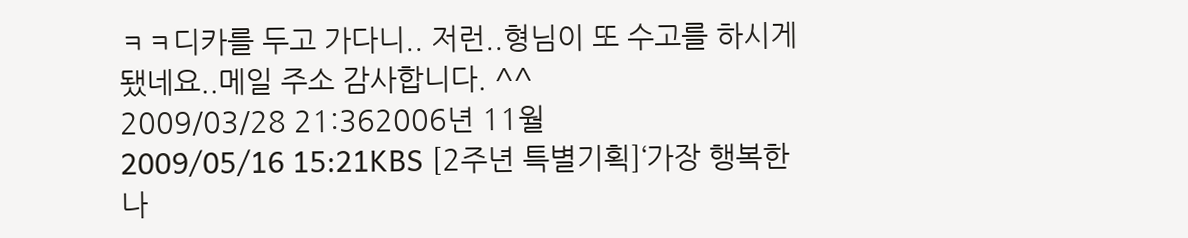ㅋㅋ디카를 두고 가다니.. 저런..형님이 또 수고를 하시게 됐네요..메일 주소 감사합니다. ^^
2009/03/28 21:362006년 11월
2009/05/16 15:21KBS [2주년 특별기획]‘가장 행복한 나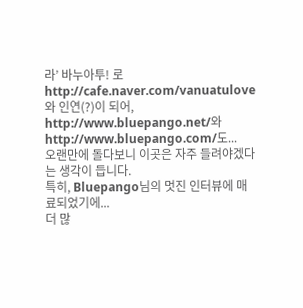라’ 바누아투! 로
http://cafe.naver.com/vanuatulove 와 인연(?)이 되어,
http://www.bluepango.net/와 http://www.bluepango.com/도...
오랜만에 돌다보니 이곳은 자주 들려야겠다는 생각이 듭니다.
특히, Bluepango님의 멋진 인터뷰에 매료되었기에...
더 많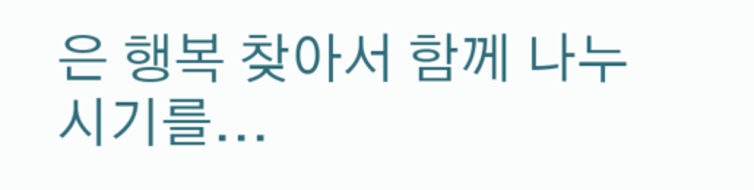은 행복 찾아서 함께 나누시기를...